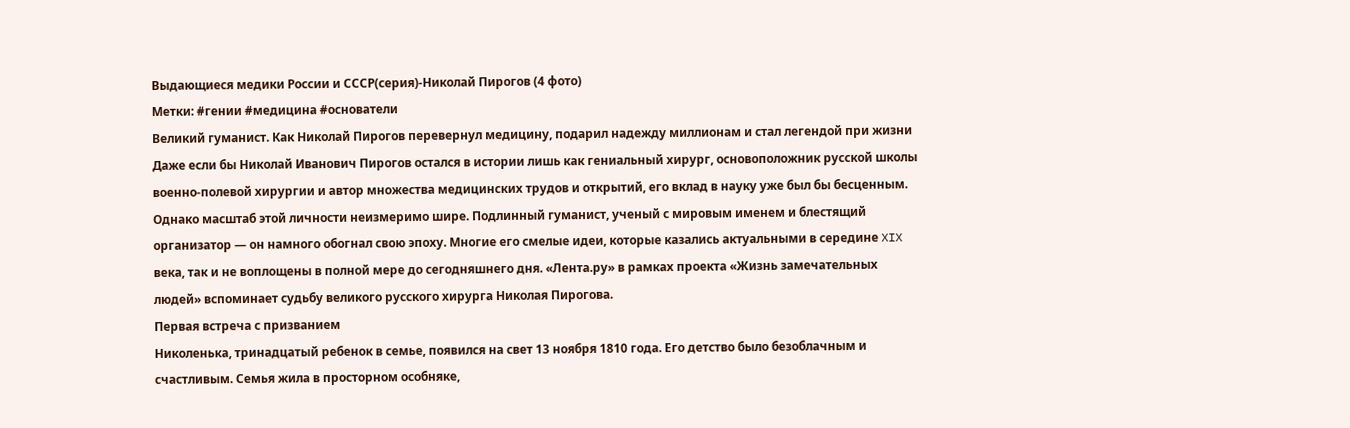Выдающиеся медики России и СССР(серия)-Николай Пирогов (4 фото)
Метки: #гении #медицина #основатели
Великий гуманист. Как Николай Пирогов перевернул медицину, подарил надежду миллионам и стал легендой при жизни
Даже если бы Николай Иванович Пирогов остался в истории лишь как гениальный хирург, основоположник русской школы военно-полевой хирургии и автор множества медицинских трудов и открытий, его вклад в науку уже был бы бесценным. Однако масштаб этой личности неизмеримо шире. Подлинный гуманист, ученый с мировым именем и блестящий организатор — он намного обогнал свою эпоху. Многие его смелые идеи, которые казались актуальными в середине XIX века, так и не воплощены в полной мере до сегодняшнего дня. «Лента.ру» в рамках проекта «Жизнь замечательных людей» вспоминает судьбу великого русского хирурга Николая Пирогова.
Первая встреча с призванием
Николенька, тринадцатый ребенок в семье, появился на свет 13 ноября 1810 года. Его детство было безоблачным и счастливым. Семья жила в просторном особняке,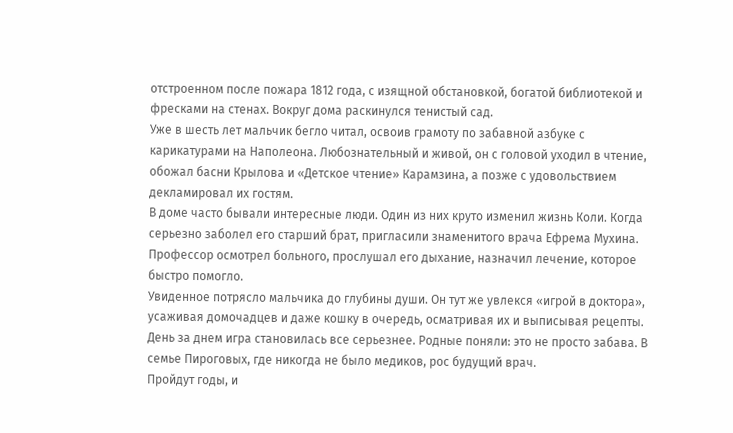отстроенном после пожара 1812 года, с изящной обстановкой, богатой библиотекой и фресками на стенах. Вокруг дома раскинулся тенистый сад.
Уже в шесть лет мальчик бегло читал, освоив грамоту по забавной азбуке с карикатурами на Наполеона. Любознательный и живой, он с головой уходил в чтение, обожал басни Крылова и «Детское чтение» Карамзина, а позже с удовольствием декламировал их гостям.
В доме часто бывали интересные люди. Один из них круто изменил жизнь Коли. Когда серьезно заболел его старший брат, пригласили знаменитого врача Ефрема Мухина. Профессор осмотрел больного, прослушал его дыхание, назначил лечение, которое быстро помогло.
Увиденное потрясло мальчика до глубины души. Он тут же увлекся «игрой в доктора», усаживая домочадцев и даже кошку в очередь, осматривая их и выписывая рецепты. День за днем игра становилась все серьезнее. Родные поняли: это не просто забава. В семье Пироговых, где никогда не было медиков, рос будущий врач.
Пройдут годы, и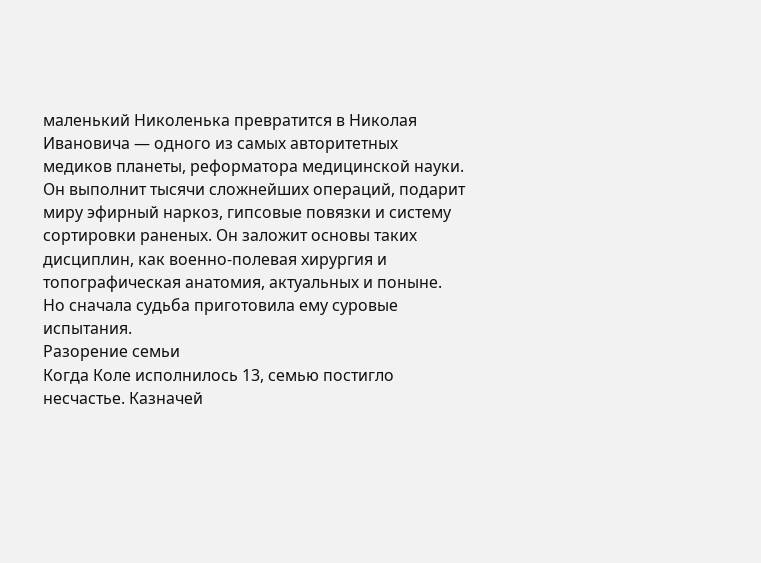маленький Николенька превратится в Николая Ивановича — одного из самых авторитетных медиков планеты, реформатора медицинской науки. Он выполнит тысячи сложнейших операций, подарит миру эфирный наркоз, гипсовые повязки и систему сортировки раненых. Он заложит основы таких дисциплин, как военно-полевая хирургия и топографическая анатомия, актуальных и поныне.
Но сначала судьба приготовила ему суровые испытания.
Разорение семьи
Когда Коле исполнилось 13, семью постигло несчастье. Казначей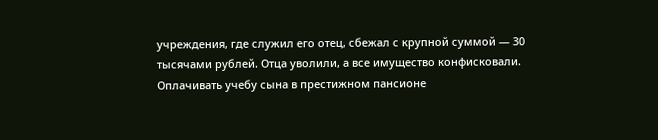учреждения, где служил его отец, сбежал с крупной суммой — 30 тысячами рублей. Отца уволили, а все имущество конфисковали. Оплачивать учебу сына в престижном пансионе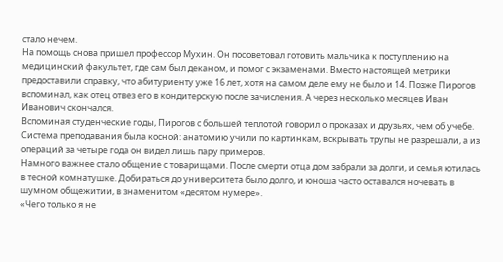стало нечем.
На помощь снова пришел профессор Мухин. Он посоветовал готовить мальчика к поступлению на медицинский факультет, где сам был деканом, и помог с экзаменами. Вместо настоящей метрики предоставили справку, что абитуриенту уже 16 лет, хотя на самом деле ему не было и 14. Позже Пирогов вспоминал, как отец отвез его в кондитерскую после зачисления. А через несколько месяцев Иван Иванович скончался.
Вспоминая студенческие годы, Пирогов с большей теплотой говорил о проказах и друзьях, чем об учебе. Система преподавания была косной: анатомию учили по картинкам, вскрывать трупы не разрешали, а из операций за четыре года он видел лишь пару примеров.
Намного важнее стало общение с товарищами. После смерти отца дом забрали за долги, и семья ютилась в тесной комнатушке. Добираться до университета было долго, и юноша часто оставался ночевать в шумном общежитии, в знаменитом «десятом нумере».
«Чего только я не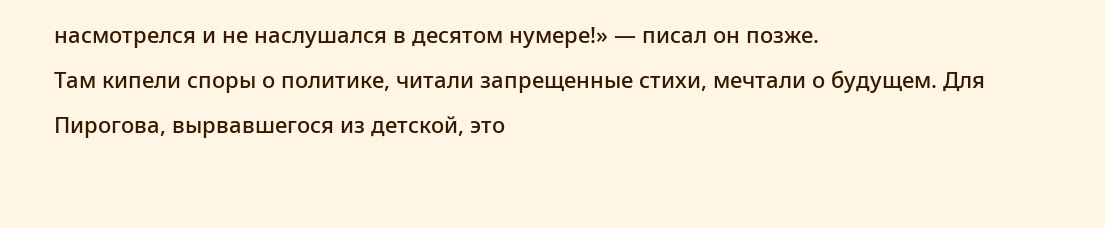насмотрелся и не наслушался в десятом нумере!» — писал он позже.
Там кипели споры о политике, читали запрещенные стихи, мечтали о будущем. Для Пирогова, вырвавшегося из детской, это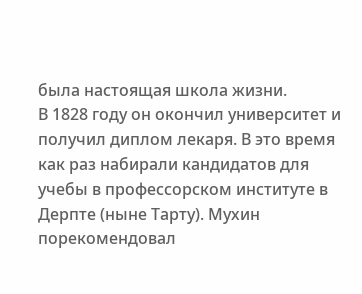была настоящая школа жизни.
В 1828 году он окончил университет и получил диплом лекаря. В это время как раз набирали кандидатов для учебы в профессорском институте в Дерпте (ныне Тарту). Мухин порекомендовал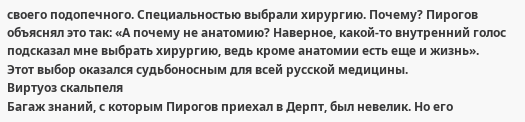своего подопечного. Специальностью выбрали хирургию. Почему? Пирогов объяснял это так: «А почему не анатомию? Наверное, какой-то внутренний голос подсказал мне выбрать хирургию, ведь кроме анатомии есть еще и жизнь».
Этот выбор оказался судьбоносным для всей русской медицины.
Виртуоз скальпеля
Багаж знаний, с которым Пирогов приехал в Дерпт, был невелик. Но его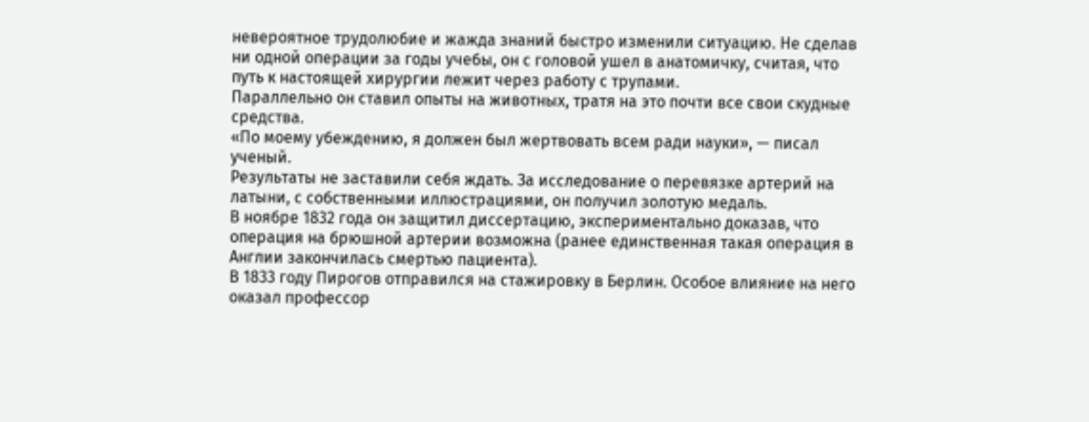невероятное трудолюбие и жажда знаний быстро изменили ситуацию. Не сделав ни одной операции за годы учебы, он с головой ушел в анатомичку, считая, что путь к настоящей хирургии лежит через работу с трупами.
Параллельно он ставил опыты на животных, тратя на это почти все свои скудные средства.
«По моему убеждению, я должен был жертвовать всем ради науки», — писал ученый.
Результаты не заставили себя ждать. За исследование о перевязке артерий на латыни, с собственными иллюстрациями, он получил золотую медаль.
В ноябре 1832 года он защитил диссертацию, экспериментально доказав, что операция на брюшной артерии возможна (ранее единственная такая операция в Англии закончилась смертью пациента).
В 1833 году Пирогов отправился на стажировку в Берлин. Особое влияние на него оказал профессор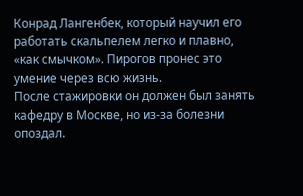Конрад Лангенбек, который научил его работать скальпелем легко и плавно, «как смычком». Пирогов пронес это умение через всю жизнь.
После стажировки он должен был занять кафедру в Москве, но из-за болезни опоздал.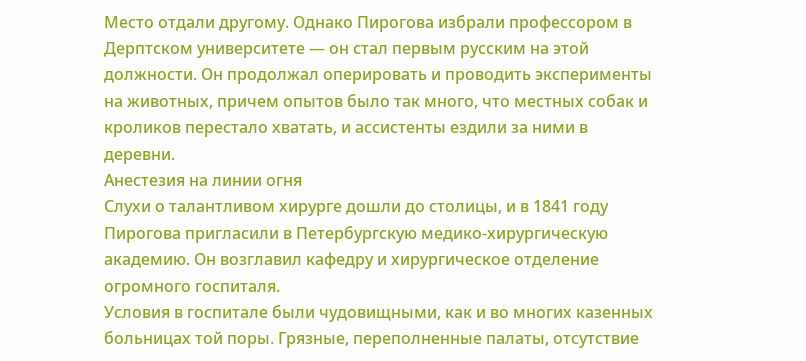Место отдали другому. Однако Пирогова избрали профессором в Дерптском университете — он стал первым русским на этой должности. Он продолжал оперировать и проводить эксперименты на животных, причем опытов было так много, что местных собак и кроликов перестало хватать, и ассистенты ездили за ними в деревни.
Анестезия на линии огня
Слухи о талантливом хирурге дошли до столицы, и в 1841 году Пирогова пригласили в Петербургскую медико-хирургическую академию. Он возглавил кафедру и хирургическое отделение огромного госпиталя.
Условия в госпитале были чудовищными, как и во многих казенных больницах той поры. Грязные, переполненные палаты, отсутствие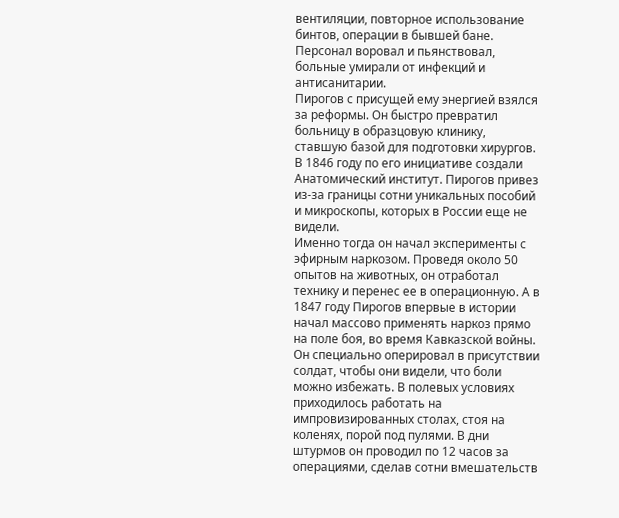вентиляции, повторное использование бинтов, операции в бывшей бане. Персонал воровал и пьянствовал, больные умирали от инфекций и антисанитарии.
Пирогов с присущей ему энергией взялся за реформы. Он быстро превратил больницу в образцовую клинику, ставшую базой для подготовки хирургов.
В 1846 году по его инициативе создали Анатомический институт. Пирогов привез из-за границы сотни уникальных пособий и микроскопы, которых в России еще не видели.
Именно тогда он начал эксперименты с эфирным наркозом. Проведя около 50 опытов на животных, он отработал технику и перенес ее в операционную. А в 1847 году Пирогов впервые в истории начал массово применять наркоз прямо на поле боя, во время Кавказской войны.
Он специально оперировал в присутствии солдат, чтобы они видели, что боли можно избежать. В полевых условиях приходилось работать на импровизированных столах, стоя на коленях, порой под пулями. В дни штурмов он проводил по 12 часов за операциями, сделав сотни вмешательств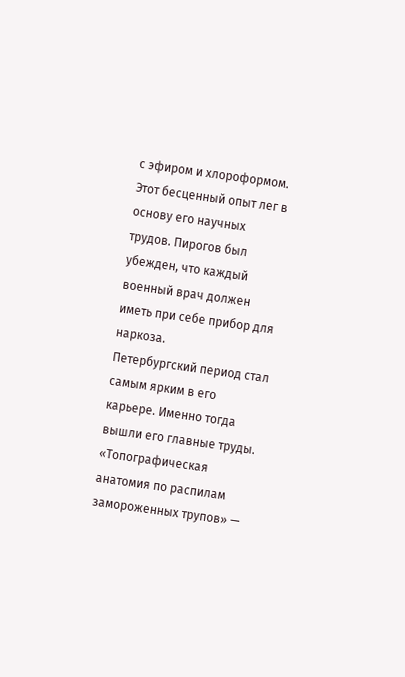с эфиром и хлороформом.
Этот бесценный опыт лег в основу его научных трудов. Пирогов был убежден, что каждый военный врач должен иметь при себе прибор для наркоза.
Петербургский период стал самым ярким в его карьере. Именно тогда вышли его главные труды. «Топографическая анатомия по распилам замороженных трупов» —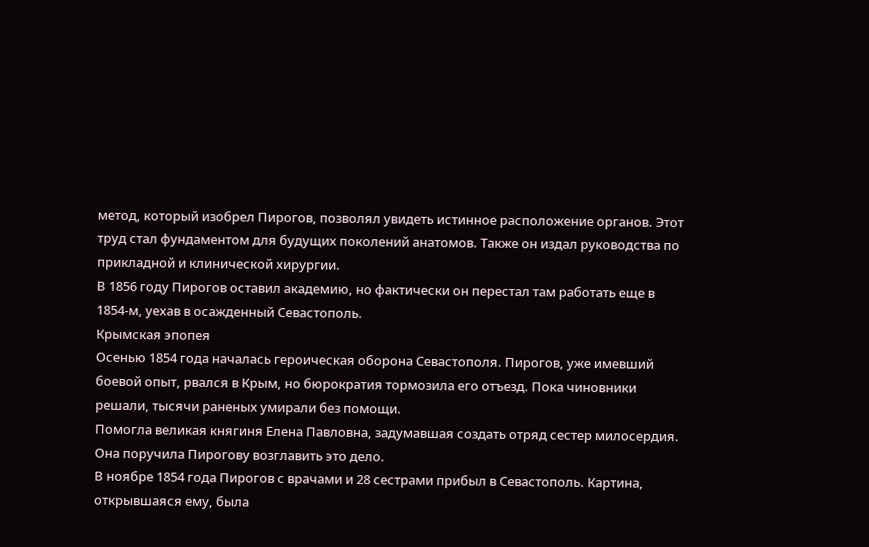метод, который изобрел Пирогов, позволял увидеть истинное расположение органов. Этот труд стал фундаментом для будущих поколений анатомов. Также он издал руководства по прикладной и клинической хирургии.
В 1856 году Пирогов оставил академию, но фактически он перестал там работать еще в 1854-м, уехав в осажденный Севастополь.
Крымская эпопея
Осенью 1854 года началась героическая оборона Севастополя. Пирогов, уже имевший боевой опыт, рвался в Крым, но бюрократия тормозила его отъезд. Пока чиновники решали, тысячи раненых умирали без помощи.
Помогла великая княгиня Елена Павловна, задумавшая создать отряд сестер милосердия. Она поручила Пирогову возглавить это дело.
В ноябре 1854 года Пирогов с врачами и 28 сестрами прибыл в Севастополь. Картина, открывшаяся ему, была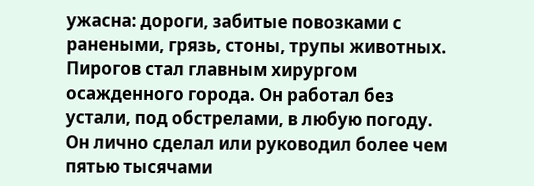ужасна: дороги, забитые повозками с ранеными, грязь, стоны, трупы животных.
Пирогов стал главным хирургом осажденного города. Он работал без устали, под обстрелами, в любую погоду. Он лично сделал или руководил более чем пятью тысячами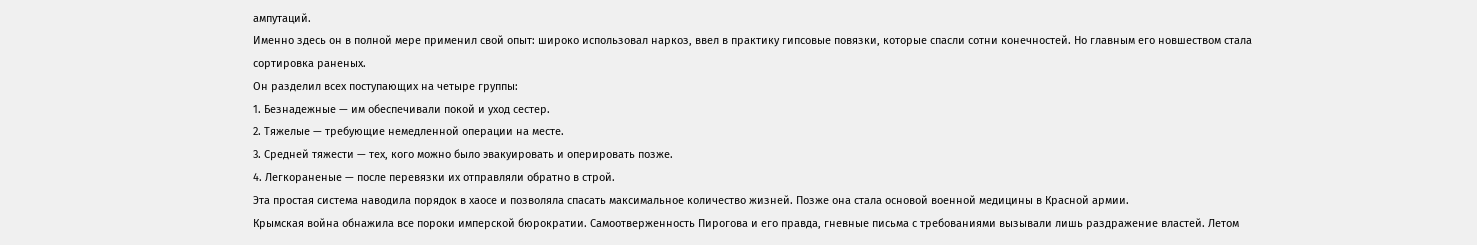ампутаций.
Именно здесь он в полной мере применил свой опыт: широко использовал наркоз, ввел в практику гипсовые повязки, которые спасли сотни конечностей. Но главным его новшеством стала сортировка раненых.
Он разделил всех поступающих на четыре группы:
1. Безнадежные — им обеспечивали покой и уход сестер.
2. Тяжелые — требующие немедленной операции на месте.
3. Средней тяжести — тех, кого можно было эвакуировать и оперировать позже.
4. Легкораненые — после перевязки их отправляли обратно в строй.
Эта простая система наводила порядок в хаосе и позволяла спасать максимальное количество жизней. Позже она стала основой военной медицины в Красной армии.
Крымская война обнажила все пороки имперской бюрократии. Самоотверженность Пирогова и его правда, гневные письма с требованиями вызывали лишь раздражение властей. Летом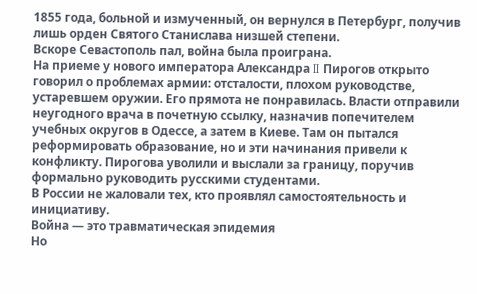1855 года, больной и измученный, он вернулся в Петербург, получив лишь орден Святого Станислава низшей степени.
Вскоре Севастополь пал, война была проиграна.
На приеме у нового императора Александра II Пирогов открыто говорил о проблемах армии: отсталости, плохом руководстве, устаревшем оружии. Его прямота не понравилась. Власти отправили неугодного врача в почетную ссылку, назначив попечителем учебных округов в Одессе, а затем в Киеве. Там он пытался реформировать образование, но и эти начинания привели к конфликту. Пирогова уволили и выслали за границу, поручив формально руководить русскими студентами.
В России не жаловали тех, кто проявлял самостоятельность и инициативу.
Война — это травматическая эпидемия
Но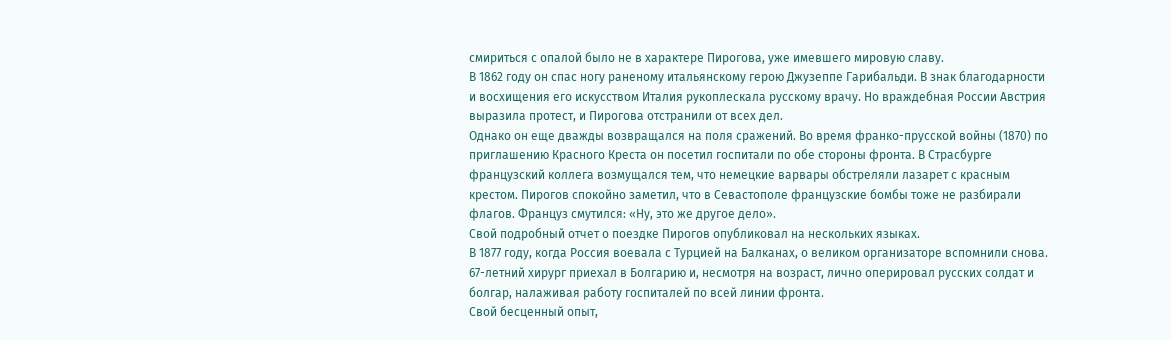смириться с опалой было не в характере Пирогова, уже имевшего мировую славу.
В 1862 году он спас ногу раненому итальянскому герою Джузеппе Гарибальди. В знак благодарности и восхищения его искусством Италия рукоплескала русскому врачу. Но враждебная России Австрия выразила протест, и Пирогова отстранили от всех дел.
Однако он еще дважды возвращался на поля сражений. Во время франко-прусской войны (1870) по приглашению Красного Креста он посетил госпитали по обе стороны фронта. В Страсбурге французский коллега возмущался тем, что немецкие варвары обстреляли лазарет с красным крестом. Пирогов спокойно заметил, что в Севастополе французские бомбы тоже не разбирали флагов. Француз смутился: «Ну, это же другое дело».
Свой подробный отчет о поездке Пирогов опубликовал на нескольких языках.
В 1877 году, когда Россия воевала с Турцией на Балканах, о великом организаторе вспомнили снова. 67-летний хирург приехал в Болгарию и, несмотря на возраст, лично оперировал русских солдат и болгар, налаживая работу госпиталей по всей линии фронта.
Свой бесценный опыт,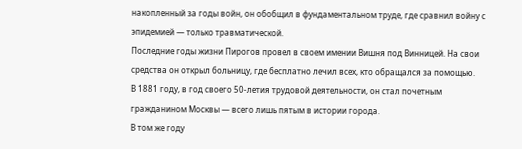накопленный за годы войн, он обобщил в фундаментальном труде, где сравнил войну с эпидемией — только травматической.
Последние годы жизни Пирогов провел в своем имении Вишня под Винницей. На свои средства он открыл больницу, где бесплатно лечил всех, кто обращался за помощью.
В 1881 году, в год своего 50-летия трудовой деятельности, он стал почетным гражданином Москвы — всего лишь пятым в истории города.
В том же году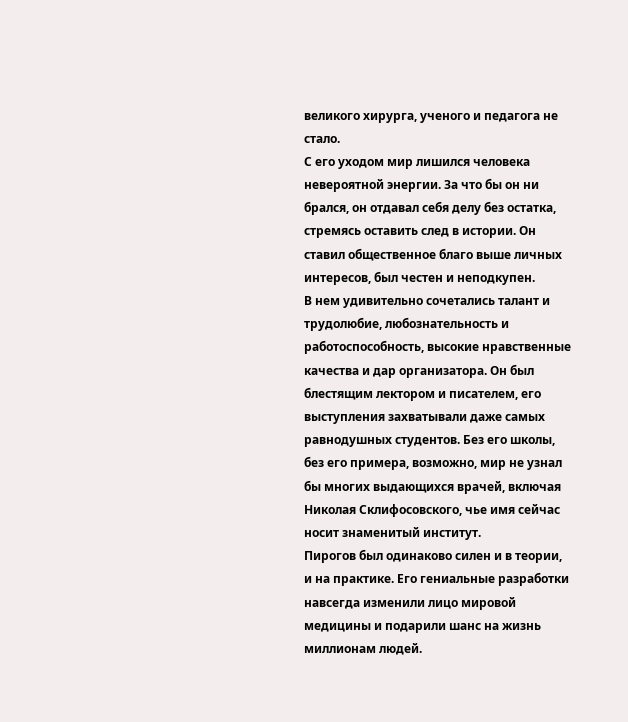великого хирурга, ученого и педагога не стало.
С его уходом мир лишился человека невероятной энергии. За что бы он ни брался, он отдавал себя делу без остатка, стремясь оставить след в истории. Он ставил общественное благо выше личных интересов, был честен и неподкупен.
В нем удивительно сочетались талант и трудолюбие, любознательность и работоспособность, высокие нравственные качества и дар организатора. Он был блестящим лектором и писателем, его выступления захватывали даже самых равнодушных студентов. Без его школы, без его примера, возможно, мир не узнал бы многих выдающихся врачей, включая Николая Склифосовского, чье имя сейчас носит знаменитый институт.
Пирогов был одинаково силен и в теории, и на практике. Его гениальные разработки навсегда изменили лицо мировой медицины и подарили шанс на жизнь миллионам людей.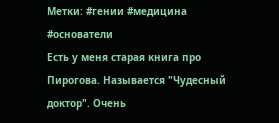Метки: #гении #медицина #основатели
Есть у меня старая книга про Пирогова. Называется "Чудесный доктор". Очень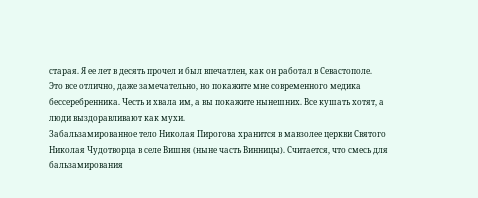старая. Я ее лет в десять прочел и был впечатлен, как он работал в Севастополе.
Это все отлично, даже замечательно, но покажите мне современного медика бессеребренника. Честь и хвала им, а вы покажите нынешних. Все кушать хотят, а люди выздоравливают как мухи.
Забальзамированное тело Николая Пирогова хранится в мавзолее церкви Святого Николая Чудотворца в селе Вишня (ныне часть Винницы). Считается, что смесь для бальзамирования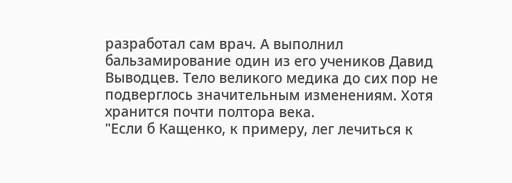разработал сам врач. А выполнил бальзамирование один из его учеников Давид Выводцев. Тело великого медика до сих пор не подверглось значительным изменениям. Хотя хранится почти полтора века.
"Если б Кащенко, к примеру, лег лечиться к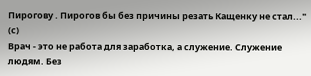Пирогову . Пирогов бы без причины резать Кащенку не стал..."
(с)
Врач - это не работа для заработка, а служение. Служение людям. Без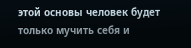этой основы человек будет только мучить себя и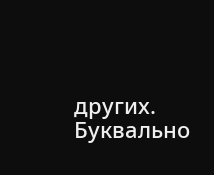других.
Буквально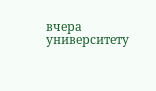вчера университету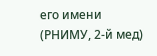его имени (РНИМУ, 2-й мед)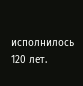исполнилось 120 лет.